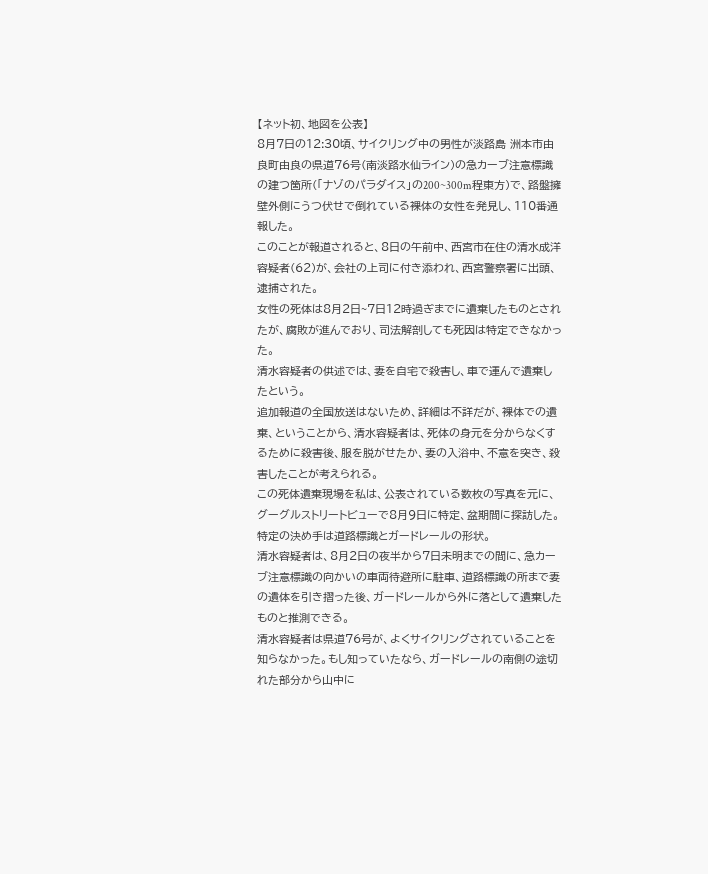【ネット初、地図を公表】
8月7日の12:30頃、サイクリング中の男性が淡路島 洲本市由良町由良の県道76号(南淡路水仙ライン)の急カーブ注意標識の建つ箇所(「ナゾのパラダイス」の200~300m程東方)で、路盤擁壁外側にうつ伏せで倒れている裸体の女性を発見し、110番通報した。
このことが報道されると、8日の午前中、西宮市在住の清水成洋容疑者(62)が、会社の上司に付き添われ、西宮警察署に出頭、逮捕された。
女性の死体は8月2日~7日12時過ぎまでに遺棄したものとされたが、腐敗が進んでおり、司法解剖しても死因は特定できなかった。
清水容疑者の供述では、妻を自宅で殺害し、車で運んで遺棄したという。
追加報道の全国放送はないため、詳細は不詳だが、裸体での遺棄、ということから、清水容疑者は、死体の身元を分からなくするために殺害後、服を脱がせたか、妻の入浴中、不意を突き、殺害したことが考えられる。
この死体遺棄現場を私は、公表されている数枚の写真を元に、グーグルストリートビューで8月9日に特定、盆期間に探訪した。特定の決め手は道路標識とガードレールの形状。
清水容疑者は、8月2日の夜半から7日未明までの間に、急カーブ注意標識の向かいの車両待避所に駐車、道路標識の所まで妻の遺体を引き摺った後、ガードレールから外に落として遺棄したものと推測できる。
清水容疑者は県道76号が、よくサイクリングされていることを知らなかった。もし知っていたなら、ガードレールの南側の途切れた部分から山中に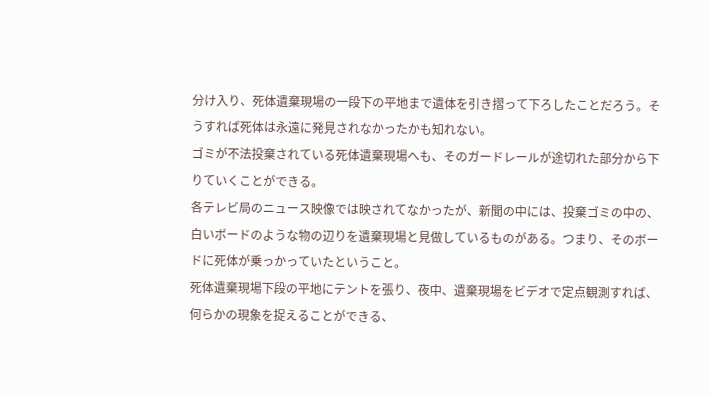分け入り、死体遺棄現場の一段下の平地まで遺体を引き摺って下ろしたことだろう。そうすれば死体は永遠に発見されなかったかも知れない。
ゴミが不法投棄されている死体遺棄現場へも、そのガードレールが途切れた部分から下りていくことができる。
各テレビ局のニュース映像では映されてなかったが、新聞の中には、投棄ゴミの中の、白いボードのような物の辺りを遺棄現場と見做しているものがある。つまり、そのボードに死体が乗っかっていたということ。
死体遺棄現場下段の平地にテントを張り、夜中、遺棄現場をビデオで定点観測すれば、何らかの現象を捉えることができる、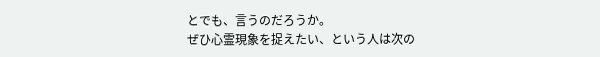とでも、言うのだろうか。
ぜひ心霊現象を捉えたい、という人は次の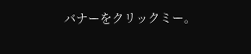バナーをクリックミー。